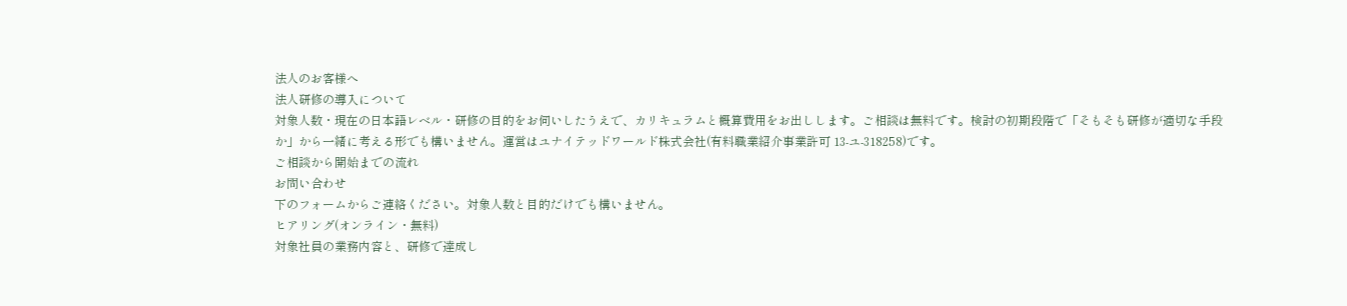法人のお客様へ
法人研修の導入について
対象人数・現在の日本語レベル・研修の目的をお伺いしたうえで、カリキュラムと概算費用をお出しします。ご相談は無料です。検討の初期段階で「そもそも研修が適切な手段か」から一緒に考える形でも構いません。運営はユナイテッドワールド株式会社(有料職業紹介事業許可 13-ユ-318258)です。
ご相談から開始までの流れ
お問い合わせ
下のフォームからご連絡ください。対象人数と目的だけでも構いません。
ヒアリング(オンライン・無料)
対象社員の業務内容と、研修で達成し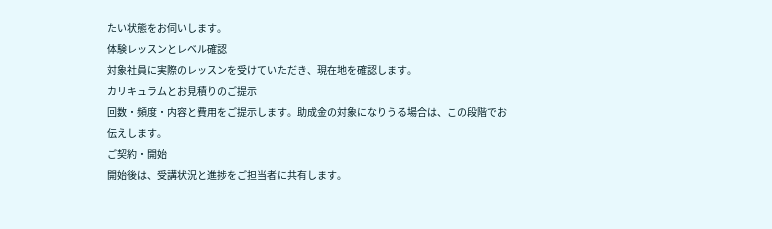たい状態をお伺いします。
体験レッスンとレベル確認
対象社員に実際のレッスンを受けていただき、現在地を確認します。
カリキュラムとお見積りのご提示
回数・頻度・内容と費用をご提示します。助成金の対象になりうる場合は、この段階でお伝えします。
ご契約・開始
開始後は、受講状況と進捗をご担当者に共有します。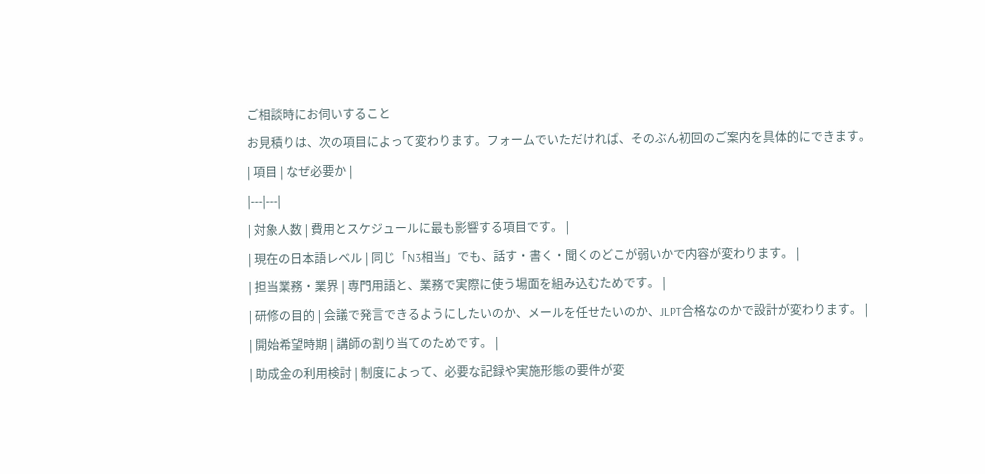ご相談時にお伺いすること
お見積りは、次の項目によって変わります。フォームでいただければ、そのぶん初回のご案内を具体的にできます。
| 項目 | なぜ必要か |
|---|---|
| 対象人数 | 費用とスケジュールに最も影響する項目です。 |
| 現在の日本語レベル | 同じ「N3相当」でも、話す・書く・聞くのどこが弱いかで内容が変わります。 |
| 担当業務・業界 | 専門用語と、業務で実際に使う場面を組み込むためです。 |
| 研修の目的 | 会議で発言できるようにしたいのか、メールを任せたいのか、JLPT合格なのかで設計が変わります。 |
| 開始希望時期 | 講師の割り当てのためです。 |
| 助成金の利用検討 | 制度によって、必要な記録や実施形態の要件が変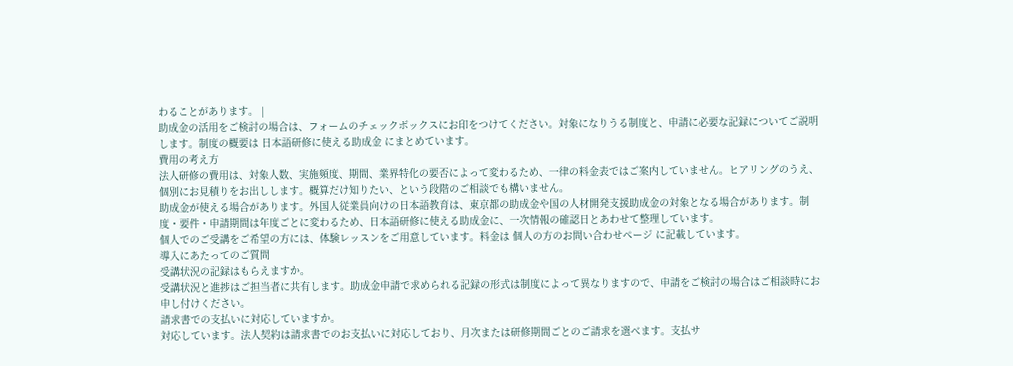わることがあります。 |
助成金の活用をご検討の場合は、フォームのチェックボックスにお印をつけてください。対象になりうる制度と、申請に必要な記録についてご説明します。制度の概要は 日本語研修に使える助成金 にまとめています。
費用の考え方
法人研修の費用は、対象人数、実施頻度、期間、業界特化の要否によって変わるため、一律の料金表ではご案内していません。ヒアリングのうえ、個別にお見積りをお出しします。概算だけ知りたい、という段階のご相談でも構いません。
助成金が使える場合があります。外国人従業員向けの日本語教育は、東京都の助成金や国の人材開発支援助成金の対象となる場合があります。制度・要件・申請期間は年度ごとに変わるため、日本語研修に使える助成金に、一次情報の確認日とあわせて整理しています。
個人でのご受講をご希望の方には、体験レッスンをご用意しています。料金は 個人の方のお問い合わせページ に記載しています。
導入にあたってのご質問
受講状況の記録はもらえますか。
受講状況と進捗はご担当者に共有します。助成金申請で求められる記録の形式は制度によって異なりますので、申請をご検討の場合はご相談時にお申し付けください。
請求書での支払いに対応していますか。
対応しています。法人契約は請求書でのお支払いに対応しており、月次または研修期間ごとのご請求を選べます。支払サ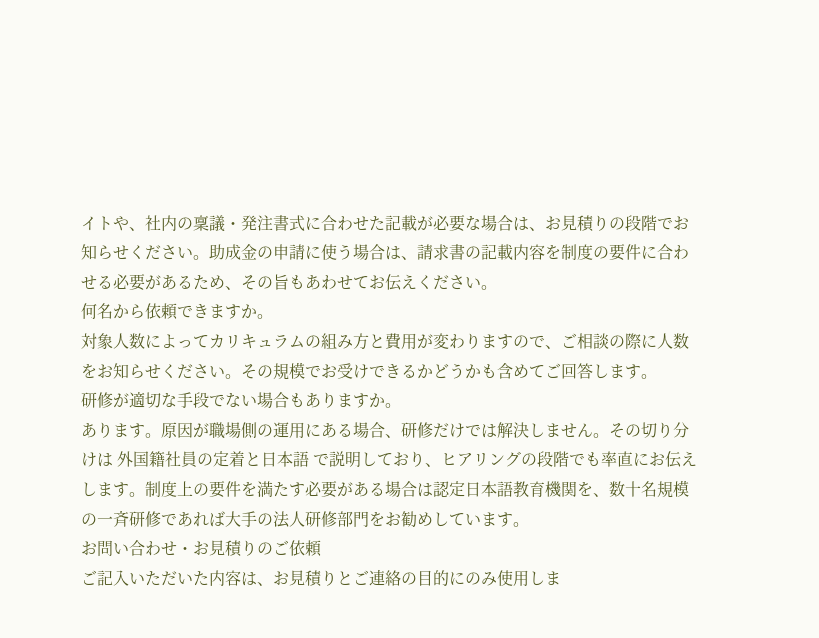イトや、社内の稟議・発注書式に合わせた記載が必要な場合は、お見積りの段階でお知らせください。助成金の申請に使う場合は、請求書の記載内容を制度の要件に合わせる必要があるため、その旨もあわせてお伝えください。
何名から依頼できますか。
対象人数によってカリキュラムの組み方と費用が変わりますので、ご相談の際に人数をお知らせください。その規模でお受けできるかどうかも含めてご回答します。
研修が適切な手段でない場合もありますか。
あります。原因が職場側の運用にある場合、研修だけでは解決しません。その切り分けは 外国籍社員の定着と日本語 で説明しており、ヒアリングの段階でも率直にお伝えします。制度上の要件を満たす必要がある場合は認定日本語教育機関を、数十名規模の一斉研修であれば大手の法人研修部門をお勧めしています。
お問い合わせ・お見積りのご依頼
ご記入いただいた内容は、お見積りとご連絡の目的にのみ使用しま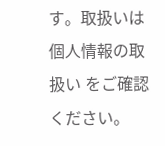す。取扱いは 個人情報の取扱い をご確認ください。